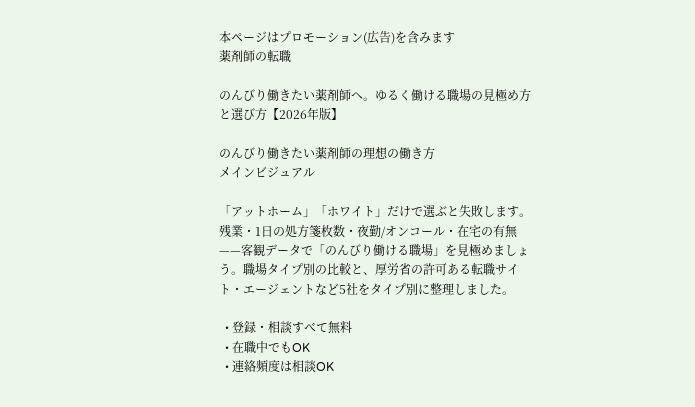本ページはプロモーション(広告)を含みます
薬剤師の転職

のんびり働きたい薬剤師へ。ゆるく働ける職場の見極め方と選び方【2026年版】

のんびり働きたい薬剤師の理想の働き方
メインビジュアル

「アットホーム」「ホワイト」だけで選ぶと失敗します。残業・1日の処方箋枚数・夜勤/オンコール・在宅の有無——客観データで「のんびり働ける職場」を見極めましょう。職場タイプ別の比較と、厚労省の許可ある転職サイト・エージェントなど5社をタイプ別に整理しました。

  • 登録・相談すべて無料
  • 在職中でもOK
  • 連絡頻度は相談OK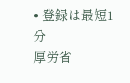• 登録は最短1分
厚労省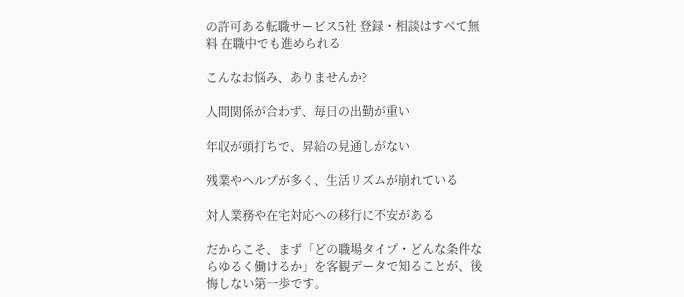の許可ある転職サービス5社 登録・相談はすべて無料 在職中でも進められる

こんなお悩み、ありませんか?

人間関係が合わず、毎日の出勤が重い

年収が頭打ちで、昇給の見通しがない

残業やヘルプが多く、生活リズムが崩れている

対人業務や在宅対応への移行に不安がある

だからこそ、まず「どの職場タイプ・どんな条件ならゆるく働けるか」を客観データで知ることが、後悔しない第一歩です。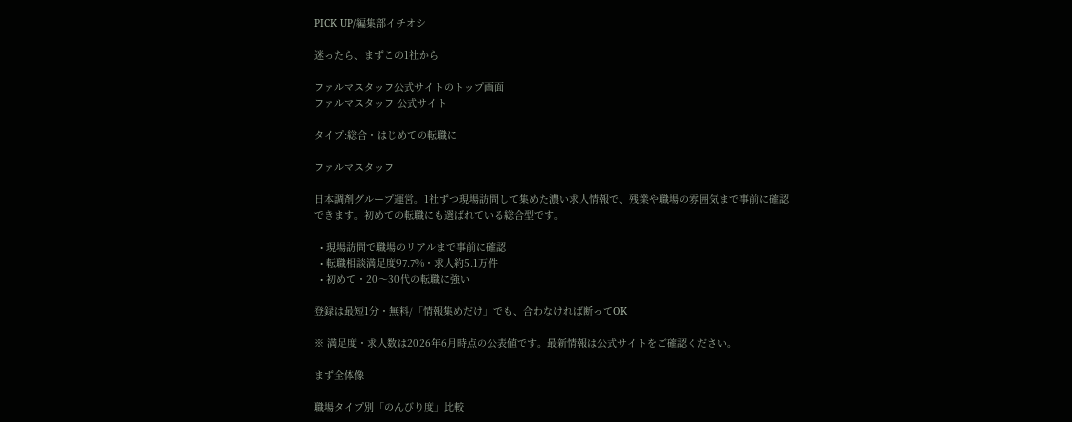PICK UP/編集部イチオシ

迷ったら、まずこの1社から

ファルマスタッフ公式サイトのトップ画面
ファルマスタッフ 公式サイト

タイプ:総合・はじめての転職に

ファルマスタッフ

日本調剤グループ運営。1社ずつ現場訪問して集めた濃い求人情報で、残業や職場の雰囲気まで事前に確認できます。初めての転職にも選ばれている総合型です。

  • 現場訪問で職場のリアルまで事前に確認
  • 転職相談満足度97.7%・求人約5.1万件
  • 初めて・20〜30代の転職に強い

登録は最短1分・無料/「情報集めだけ」でも、合わなければ断ってOK

※ 満足度・求人数は2026年6月時点の公表値です。最新情報は公式サイトをご確認ください。

まず全体像

職場タイプ別「のんびり度」比較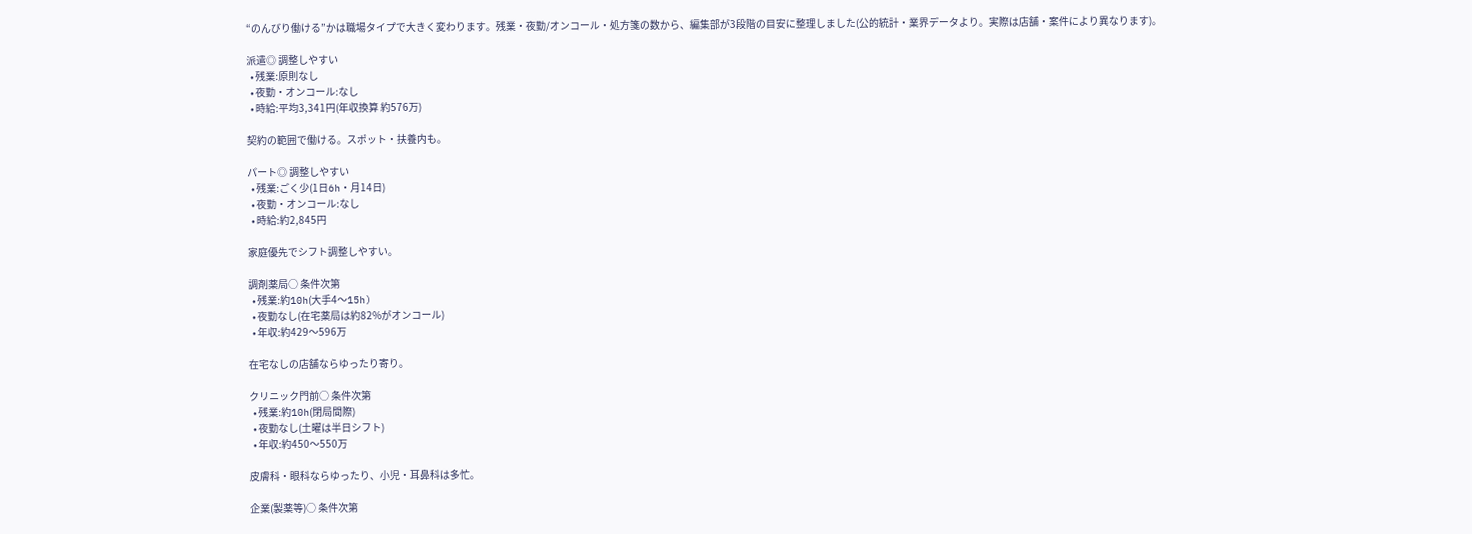“のんびり働ける”かは職場タイプで大きく変わります。残業・夜勤/オンコール・処方箋の数から、編集部が3段階の目安に整理しました(公的統計・業界データより。実際は店舗・案件により異なります)。

派遣◎ 調整しやすい
  • 残業:原則なし
  • 夜勤・オンコール:なし
  • 時給:平均3,341円(年収換算 約576万)

契約の範囲で働ける。スポット・扶養内も。

パート◎ 調整しやすい
  • 残業:ごく少(1日6h・月14日)
  • 夜勤・オンコール:なし
  • 時給:約2,845円

家庭優先でシフト調整しやすい。

調剤薬局○ 条件次第
  • 残業:約10h(大手4〜15h)
  • 夜勤なし(在宅薬局は約82%がオンコール)
  • 年収:約429〜596万

在宅なしの店舗ならゆったり寄り。

クリニック門前○ 条件次第
  • 残業:約10h(閉局間際)
  • 夜勤なし(土曜は半日シフト)
  • 年収:約450〜550万

皮膚科・眼科ならゆったり、小児・耳鼻科は多忙。

企業(製薬等)○ 条件次第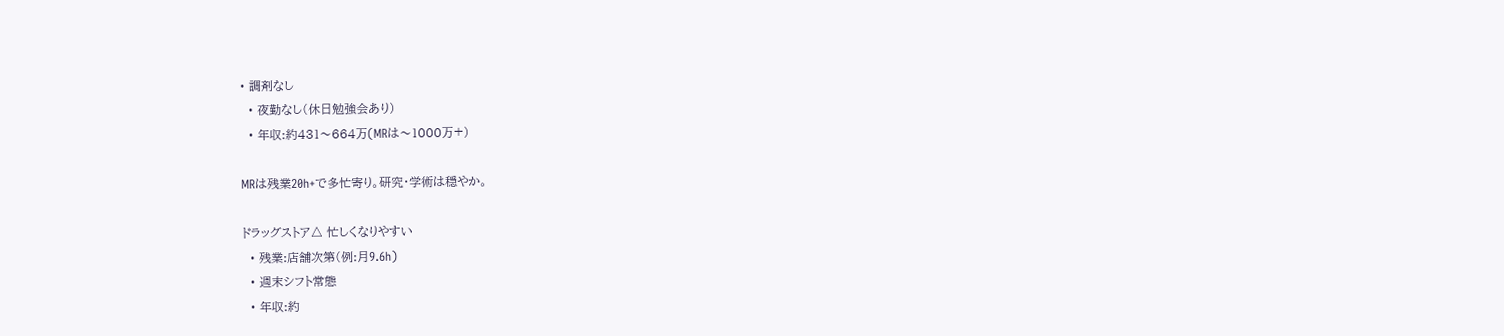• 調剤なし
  • 夜勤なし(休日勉強会あり)
  • 年収:約431〜664万(MRは〜1000万+)

MRは残業20h+で多忙寄り。研究・学術は穏やか。

ドラッグストア△ 忙しくなりやすい
  • 残業:店舗次第(例:月9.6h)
  • 週末シフト常態
  • 年収:約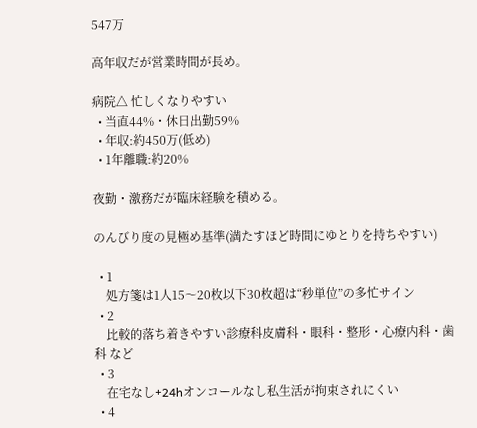547万

高年収だが営業時間が長め。

病院△ 忙しくなりやすい
  • 当直44%・休日出勤59%
  • 年収:約450万(低め)
  • 1年離職:約20%

夜勤・激務だが臨床経験を積める。

のんびり度の見極め基準(満たすほど時間にゆとりを持ちやすい)

  • 1
    処方箋は1人15〜20枚以下30枚超は“秒単位”の多忙サイン
  • 2
    比較的落ち着きやすい診療科皮膚科・眼科・整形・心療内科・歯科 など
  • 3
    在宅なし+24hオンコールなし私生活が拘束されにくい
  • 4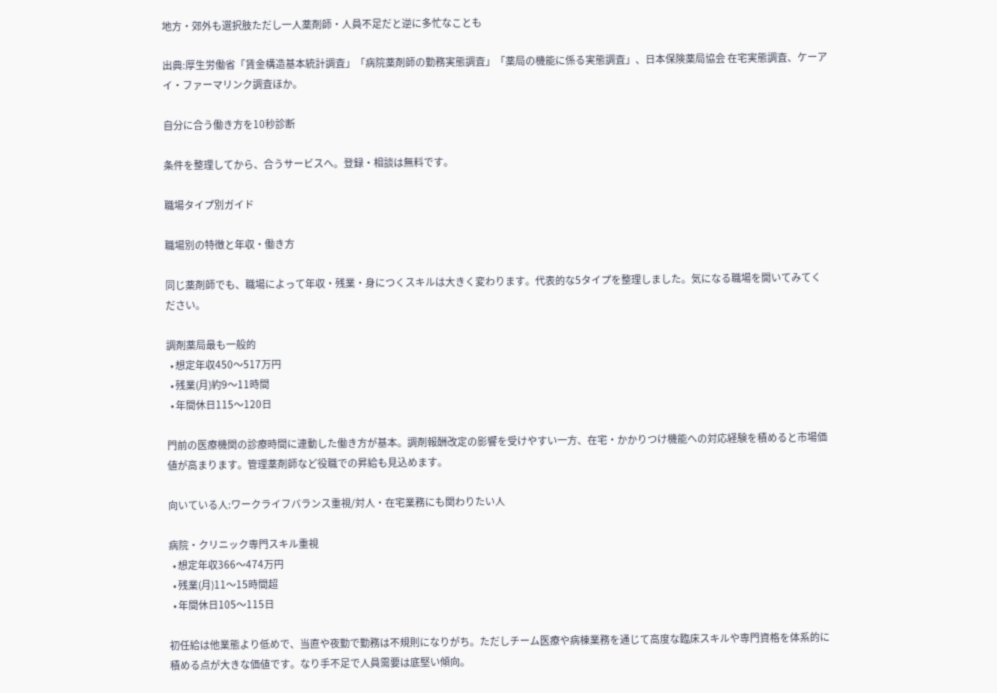地方・郊外も選択肢ただし一人薬剤師・人員不足だと逆に多忙なことも

出典:厚生労働省「賃金構造基本統計調査」「病院薬剤師の勤務実態調査」「薬局の機能に係る実態調査」、日本保険薬局協会 在宅実態調査、ケーアイ・ファーマリンク調査ほか。

自分に合う働き方を10秒診断

条件を整理してから、合うサービスへ。登録・相談は無料です。

職場タイプ別ガイド

職場別の特徴と年収・働き方

同じ薬剤師でも、職場によって年収・残業・身につくスキルは大きく変わります。代表的な5タイプを整理しました。気になる職場を開いてみてください。

調剤薬局最も一般的
  • 想定年収450〜517万円
  • 残業(月)約9〜11時間
  • 年間休日115〜120日

門前の医療機関の診療時間に連動した働き方が基本。調剤報酬改定の影響を受けやすい一方、在宅・かかりつけ機能への対応経験を積めると市場価値が高まります。管理薬剤師など役職での昇給も見込めます。

向いている人:ワークライフバランス重視/対人・在宅業務にも関わりたい人

病院・クリニック専門スキル重視
  • 想定年収366〜474万円
  • 残業(月)11〜15時間超
  • 年間休日105〜115日

初任給は他業態より低めで、当直や夜勤で勤務は不規則になりがち。ただしチーム医療や病棟業務を通じて高度な臨床スキルや専門資格を体系的に積める点が大きな価値です。なり手不足で人員需要は底堅い傾向。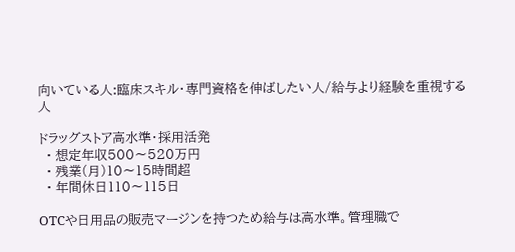向いている人:臨床スキル・専門資格を伸ばしたい人/給与より経験を重視する人

ドラッグストア高水準・採用活発
  • 想定年収500〜520万円
  • 残業(月)10〜15時間超
  • 年間休日110〜115日

OTCや日用品の販売マージンを持つため給与は高水準。管理職で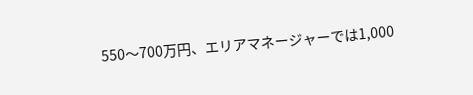550〜700万円、エリアマネージャーでは1,000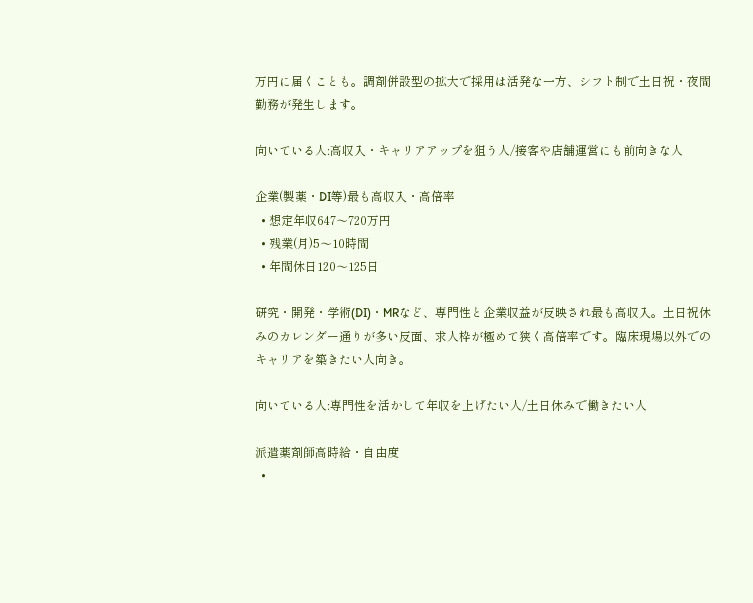万円に届くことも。調剤併設型の拡大で採用は活発な一方、シフト制で土日祝・夜間勤務が発生します。

向いている人:高収入・キャリアアップを狙う人/接客や店舗運営にも前向きな人

企業(製薬・DI等)最も高収入・高倍率
  • 想定年収647〜720万円
  • 残業(月)5〜10時間
  • 年間休日120〜125日

研究・開発・学術(DI)・MRなど、専門性と企業収益が反映され最も高収入。土日祝休みのカレンダー通りが多い反面、求人枠が極めて狭く高倍率です。臨床現場以外でのキャリアを築きたい人向き。

向いている人:専門性を活かして年収を上げたい人/土日休みで働きたい人

派遣薬剤師高時給・自由度
  •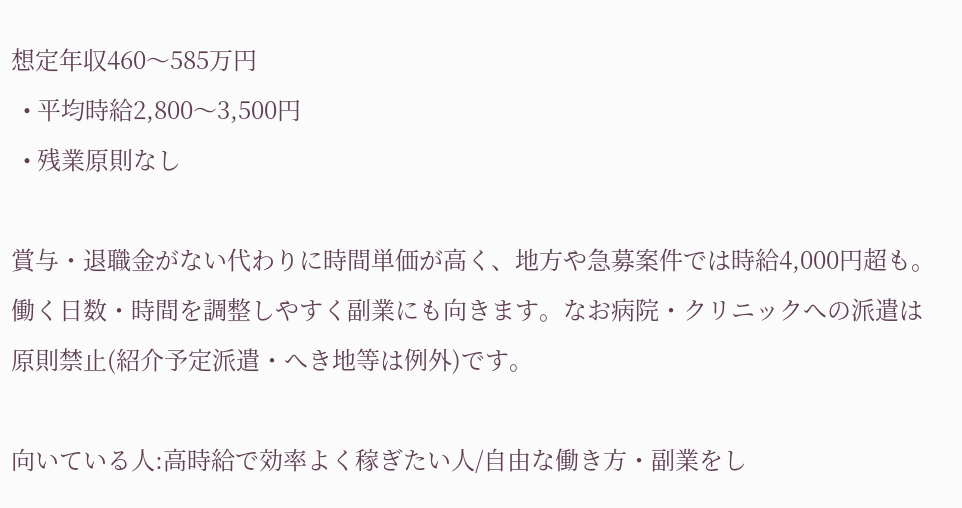想定年収460〜585万円
  • 平均時給2,800〜3,500円
  • 残業原則なし

賞与・退職金がない代わりに時間単価が高く、地方や急募案件では時給4,000円超も。働く日数・時間を調整しやすく副業にも向きます。なお病院・クリニックへの派遣は原則禁止(紹介予定派遣・へき地等は例外)です。

向いている人:高時給で効率よく稼ぎたい人/自由な働き方・副業をし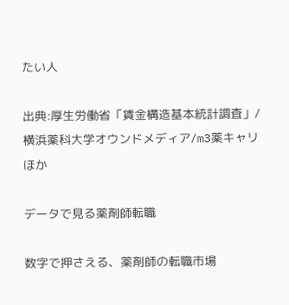たい人

出典:厚生労働省「賃金構造基本統計調査」/横浜薬科大学オウンドメディア/m3薬キャリ ほか

データで見る薬剤師転職

数字で押さえる、薬剤師の転職市場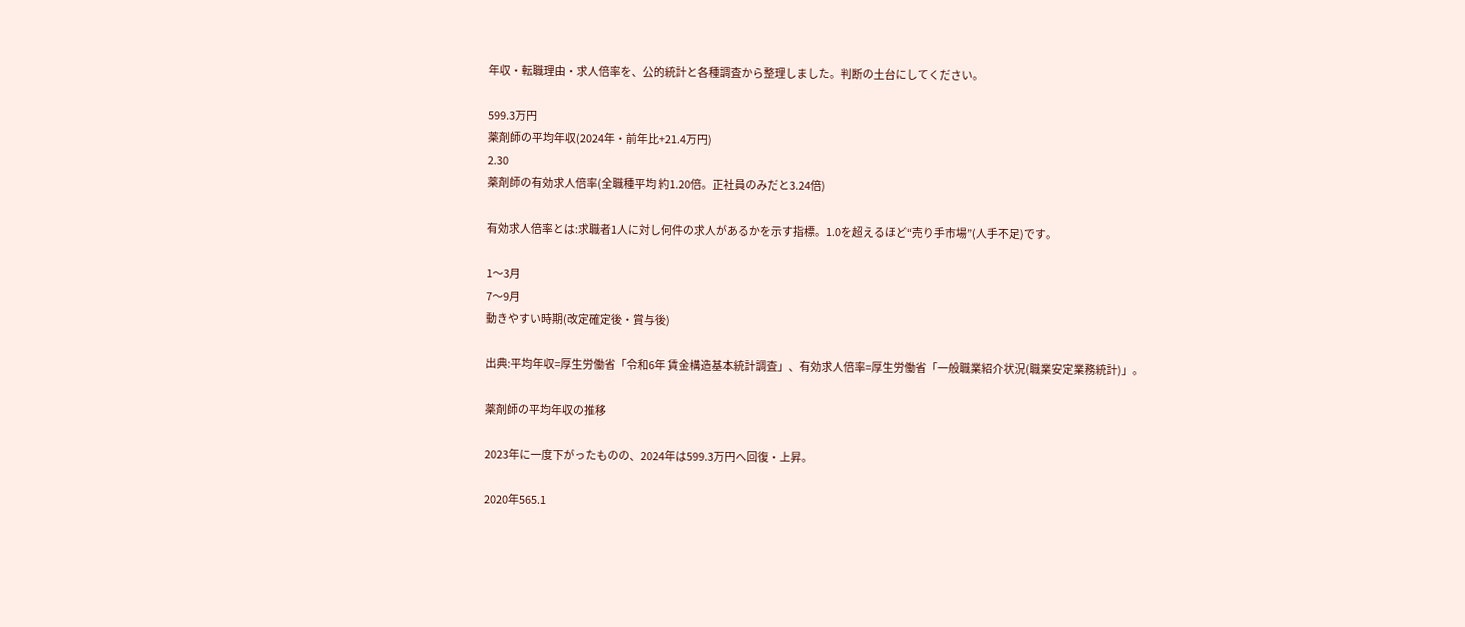年収・転職理由・求人倍率を、公的統計と各種調査から整理しました。判断の土台にしてください。

599.3万円
薬剤師の平均年収(2024年・前年比+21.4万円)
2.30
薬剤師の有効求人倍率(全職種平均 約1.20倍。正社員のみだと3.24倍)

有効求人倍率とは:求職者1人に対し何件の求人があるかを示す指標。1.0を超えるほど“売り手市場”(人手不足)です。

1〜3月
7〜9月
動きやすい時期(改定確定後・賞与後)

出典:平均年収=厚生労働省「令和6年 賃金構造基本統計調査」、有効求人倍率=厚生労働省「一般職業紹介状況(職業安定業務統計)」。

薬剤師の平均年収の推移

2023年に一度下がったものの、2024年は599.3万円へ回復・上昇。

2020年565.1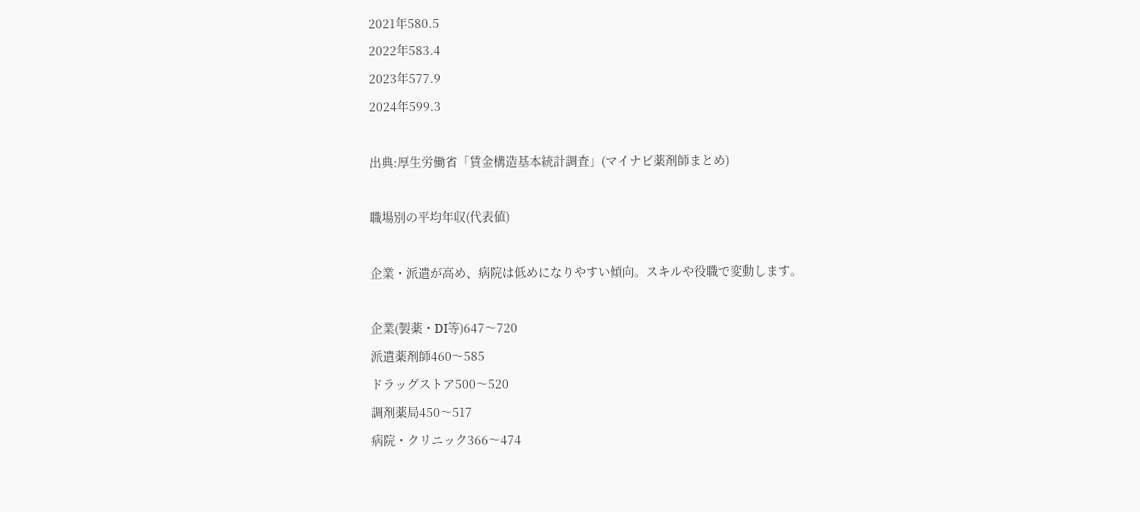2021年580.5
2022年583.4
2023年577.9
2024年599.3

出典:厚生労働省「賃金構造基本統計調査」(マイナビ薬剤師まとめ)

職場別の平均年収(代表値)

企業・派遣が高め、病院は低めになりやすい傾向。スキルや役職で変動します。

企業(製薬・DI等)647〜720
派遣薬剤師460〜585
ドラッグストア500〜520
調剤薬局450〜517
病院・クリニック366〜474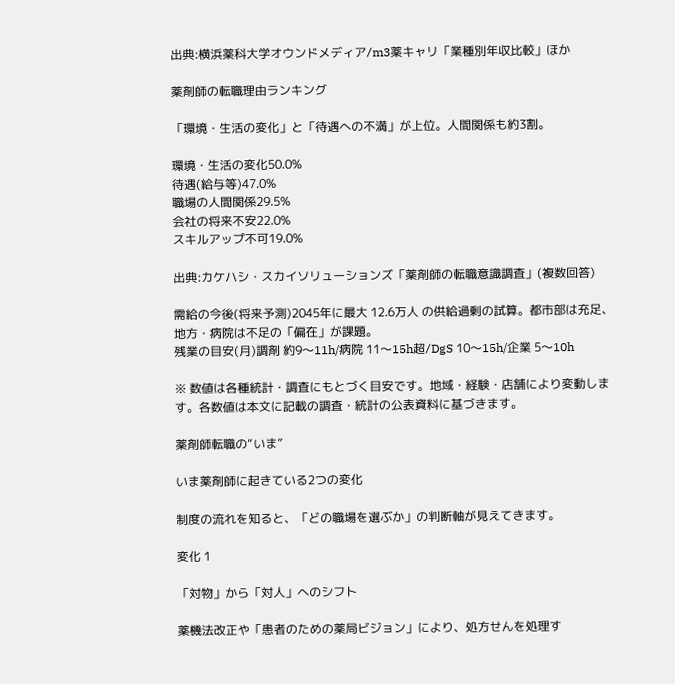出典:横浜薬科大学オウンドメディア/m3薬キャリ「業種別年収比較」ほか

薬剤師の転職理由ランキング

「環境・生活の変化」と「待遇への不満」が上位。人間関係も約3割。

環境・生活の変化50.0%
待遇(給与等)47.0%
職場の人間関係29.5%
会社の将来不安22.0%
スキルアップ不可19.0%

出典:カケハシ・スカイソリューションズ「薬剤師の転職意識調査」(複数回答)

需給の今後(将来予測)2045年に最大 12.6万人 の供給過剰の試算。都市部は充足、地方・病院は不足の「偏在」が課題。
残業の目安(月)調剤 約9〜11h/病院 11〜15h超/DgS 10〜15h/企業 5〜10h

※ 数値は各種統計・調査にもとづく目安です。地域・経験・店舗により変動します。各数値は本文に記載の調査・統計の公表資料に基づきます。

薬剤師転職の“いま”

いま薬剤師に起きている2つの変化

制度の流れを知ると、「どの職場を選ぶか」の判断軸が見えてきます。

変化 1

「対物」から「対人」へのシフト

薬機法改正や「患者のための薬局ビジョン」により、処方せんを処理す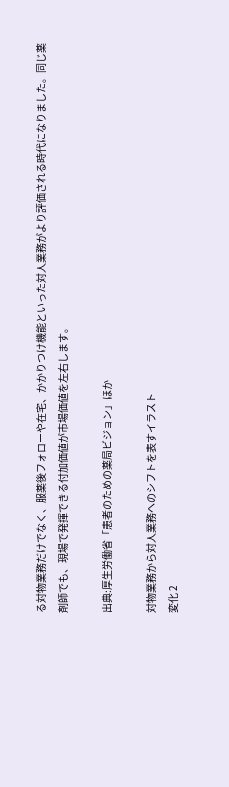る対物業務だけでなく、服薬後フォローや在宅、かかりつけ機能といった対人業務がより評価される時代になりました。同じ薬剤師でも、現場で発揮できる付加価値が市場価値を左右します。

出典:厚生労働省「患者のための薬局ビジョン」ほか

対物業務から対人業務へのシフトを表すイラスト
変化 2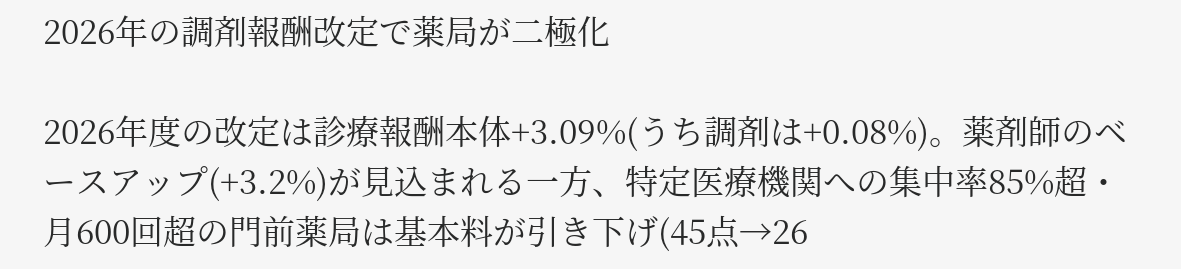2026年の調剤報酬改定で薬局が二極化

2026年度の改定は診療報酬本体+3.09%(うち調剤は+0.08%)。薬剤師のベースアップ(+3.2%)が見込まれる一方、特定医療機関への集中率85%超・月600回超の門前薬局は基本料が引き下げ(45点→26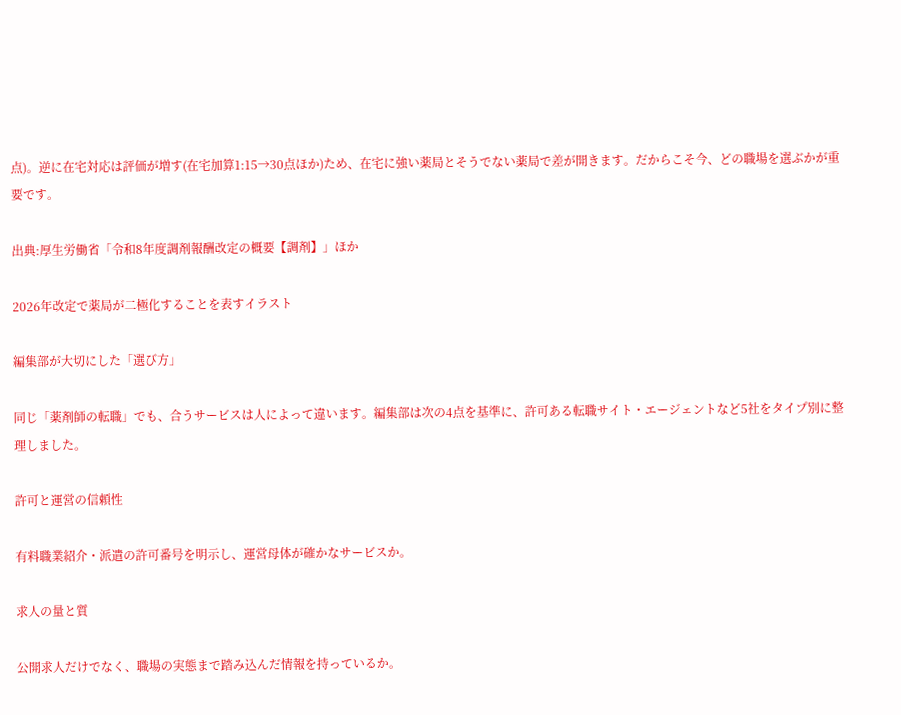点)。逆に在宅対応は評価が増す(在宅加算1:15→30点ほか)ため、在宅に強い薬局とそうでない薬局で差が開きます。だからこそ今、どの職場を選ぶかが重要です。

出典:厚生労働省「令和8年度調剤報酬改定の概要【調剤】」ほか

2026年改定で薬局が二極化することを表すイラスト

編集部が大切にした「選び方」

同じ「薬剤師の転職」でも、合うサービスは人によって違います。編集部は次の4点を基準に、許可ある転職サイト・エージェントなど5社をタイプ別に整理しました。

許可と運営の信頼性

有料職業紹介・派遣の許可番号を明示し、運営母体が確かなサービスか。

求人の量と質

公開求人だけでなく、職場の実態まで踏み込んだ情報を持っているか。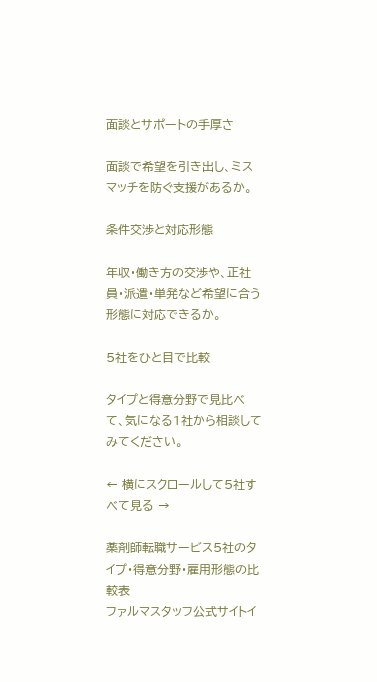面談とサポートの手厚さ

面談で希望を引き出し、ミスマッチを防ぐ支援があるか。

条件交渉と対応形態

年収・働き方の交渉や、正社員・派遣・単発など希望に合う形態に対応できるか。

5社をひと目で比較

タイプと得意分野で見比べて、気になる1社から相談してみてください。

← 横にスクロールして5社すべて見る →

薬剤師転職サービス5社のタイプ・得意分野・雇用形態の比較表
ファルマスタッフ公式サイトイ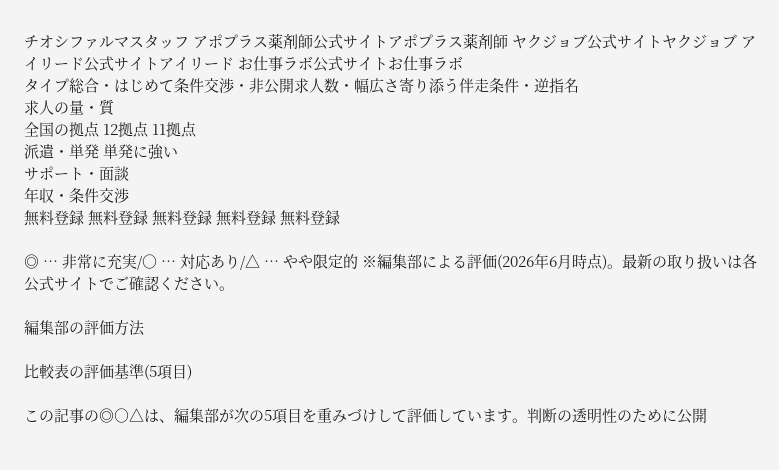チオシファルマスタッフ アポプラス薬剤師公式サイトアポプラス薬剤師 ヤクジョブ公式サイトヤクジョブ アイリード公式サイトアイリード お仕事ラボ公式サイトお仕事ラボ
タイプ総合・はじめて条件交渉・非公開求人数・幅広さ寄り添う伴走条件・逆指名
求人の量・質
全国の拠点 12拠点 11拠点
派遣・単発 単発に強い
サポート・面談
年収・条件交渉
無料登録 無料登録 無料登録 無料登録 無料登録

◎ … 非常に充実/○ … 対応あり/△ … やや限定的 ※編集部による評価(2026年6月時点)。最新の取り扱いは各公式サイトでご確認ください。

編集部の評価方法

比較表の評価基準(5項目)

この記事の◎○△は、編集部が次の5項目を重みづけして評価しています。判断の透明性のために公開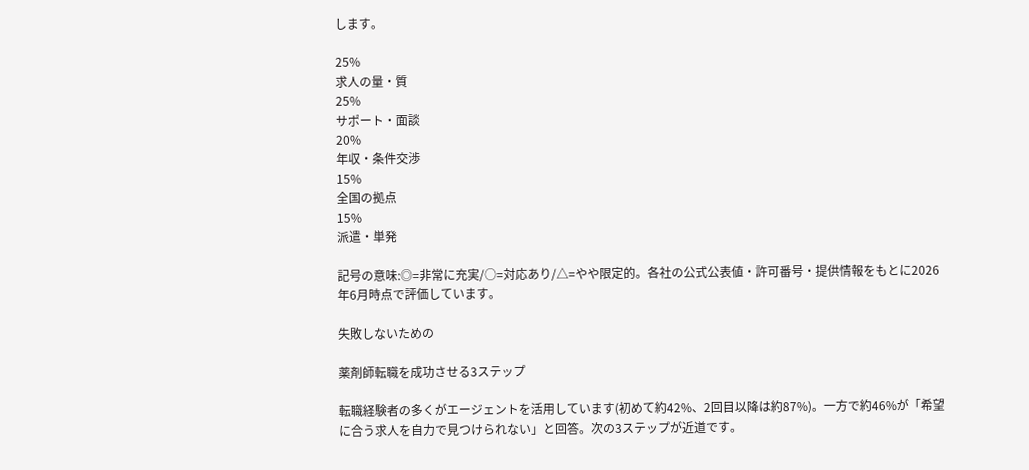します。

25%
求人の量・質
25%
サポート・面談
20%
年収・条件交渉
15%
全国の拠点
15%
派遣・単発

記号の意味:◎=非常に充実/○=対応あり/△=やや限定的。各社の公式公表値・許可番号・提供情報をもとに2026年6月時点で評価しています。

失敗しないための

薬剤師転職を成功させる3ステップ

転職経験者の多くがエージェントを活用しています(初めて約42%、2回目以降は約87%)。一方で約46%が「希望に合う求人を自力で見つけられない」と回答。次の3ステップが近道です。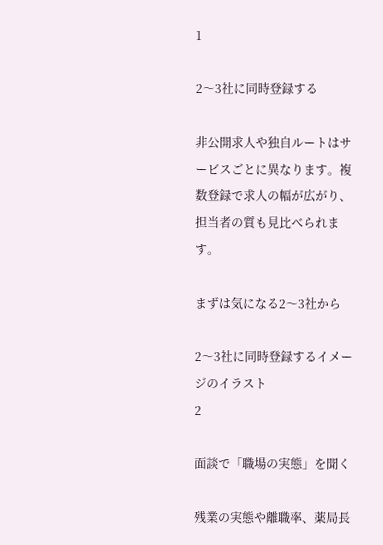1

2〜3社に同時登録する

非公開求人や独自ルートはサービスごとに異なります。複数登録で求人の幅が広がり、担当者の質も見比べられます。

まずは気になる2〜3社から

2〜3社に同時登録するイメージのイラスト
2

面談で「職場の実態」を聞く

残業の実態や離職率、薬局長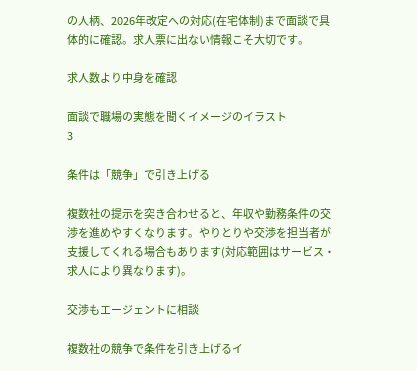の人柄、2026年改定への対応(在宅体制)まで面談で具体的に確認。求人票に出ない情報こそ大切です。

求人数より中身を確認

面談で職場の実態を聞くイメージのイラスト
3

条件は「競争」で引き上げる

複数社の提示を突き合わせると、年収や勤務条件の交渉を進めやすくなります。やりとりや交渉を担当者が支援してくれる場合もあります(対応範囲はサービス・求人により異なります)。

交渉もエージェントに相談

複数社の競争で条件を引き上げるイ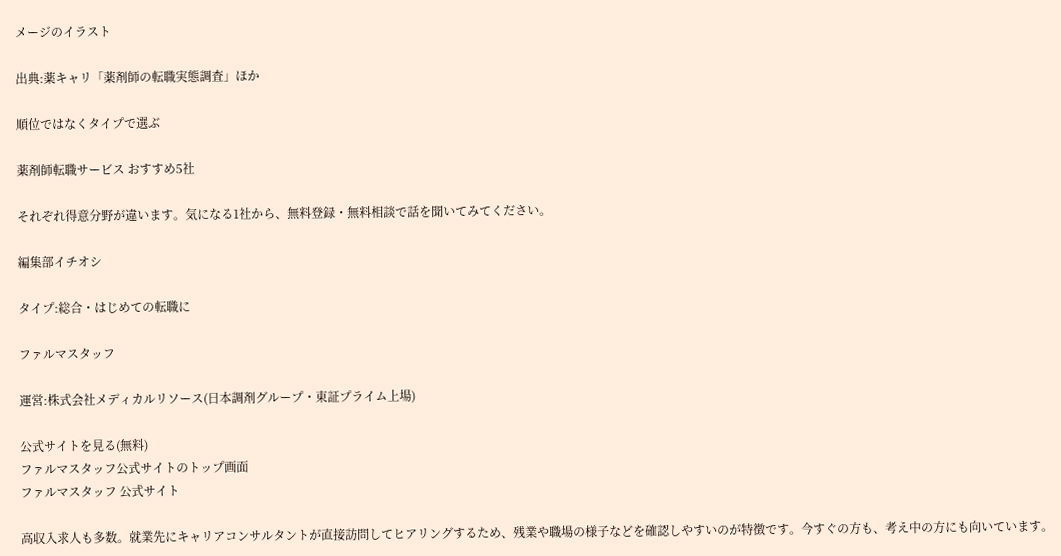メージのイラスト

出典:薬キャリ「薬剤師の転職実態調査」ほか

順位ではなくタイプで選ぶ

薬剤師転職サービス おすすめ5社

それぞれ得意分野が違います。気になる1社から、無料登録・無料相談で話を聞いてみてください。

編集部イチオシ

タイプ:総合・はじめての転職に

ファルマスタッフ

運営:株式会社メディカルリソース(日本調剤グループ・東証プライム上場)

公式サイトを見る(無料)
ファルマスタッフ公式サイトのトップ画面
ファルマスタッフ 公式サイト

高収入求人も多数。就業先にキャリアコンサルタントが直接訪問してヒアリングするため、残業や職場の様子などを確認しやすいのが特徴です。今すぐの方も、考え中の方にも向いています。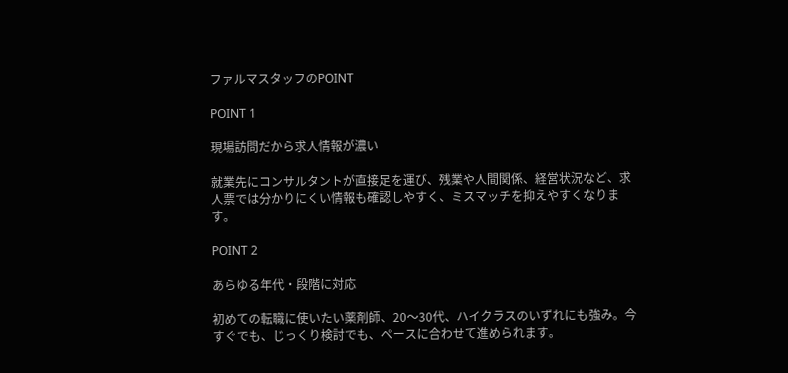ファルマスタッフのPOINT

POINT 1

現場訪問だから求人情報が濃い

就業先にコンサルタントが直接足を運び、残業や人間関係、経営状況など、求人票では分かりにくい情報も確認しやすく、ミスマッチを抑えやすくなります。

POINT 2

あらゆる年代・段階に対応

初めての転職に使いたい薬剤師、20〜30代、ハイクラスのいずれにも強み。今すぐでも、じっくり検討でも、ペースに合わせて進められます。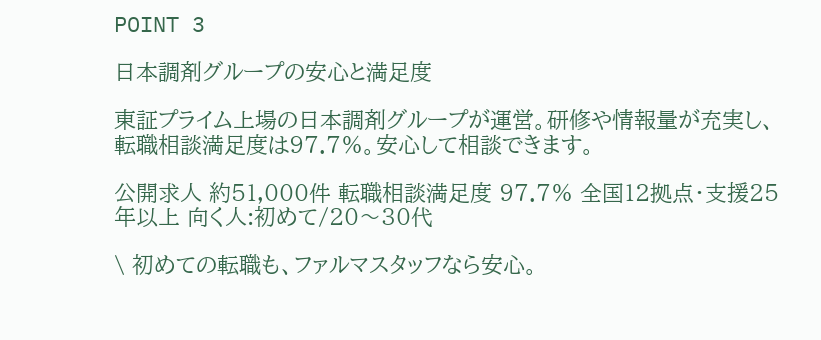POINT 3

日本調剤グループの安心と満足度

東証プライム上場の日本調剤グループが運営。研修や情報量が充実し、転職相談満足度は97.7%。安心して相談できます。

公開求人 約51,000件 転職相談満足度 97.7% 全国12拠点・支援25年以上 向く人:初めて/20〜30代

\ 初めての転職も、ファルマスタッフなら安心。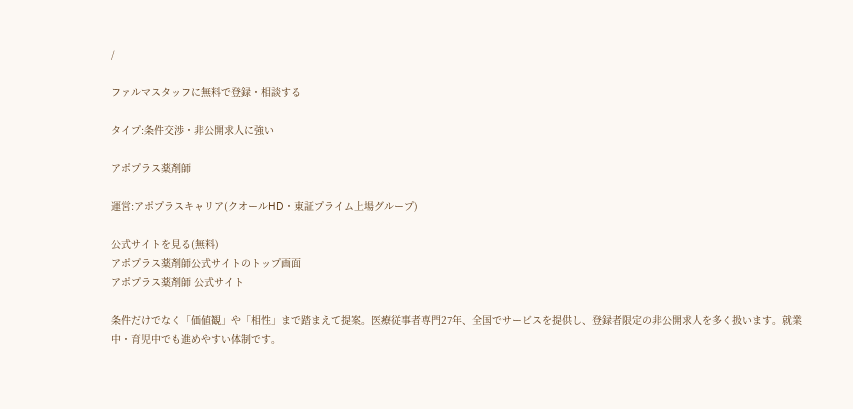/

ファルマスタッフに無料で登録・相談する

タイプ:条件交渉・非公開求人に強い

アポプラス薬剤師

運営:アポプラスキャリア(クオールHD・東証プライム上場グループ)

公式サイトを見る(無料)
アポプラス薬剤師公式サイトのトップ画面
アポプラス薬剤師 公式サイト

条件だけでなく「価値観」や「相性」まで踏まえて提案。医療従事者専門27年、全国でサービスを提供し、登録者限定の非公開求人を多く扱います。就業中・育児中でも進めやすい体制です。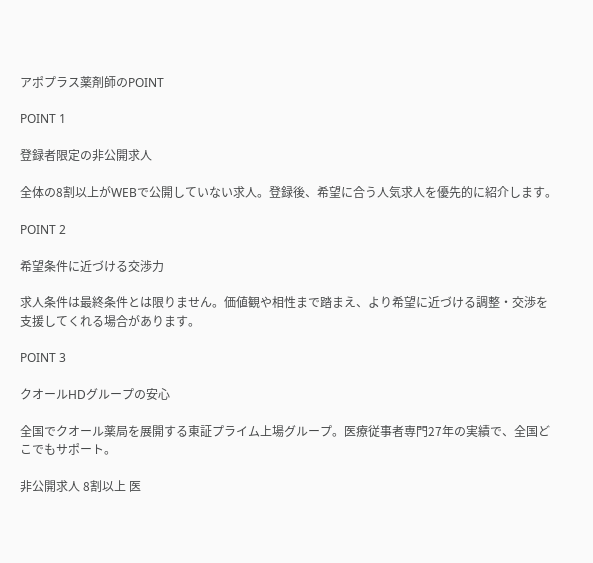アポプラス薬剤師のPOINT

POINT 1

登録者限定の非公開求人

全体の8割以上がWEBで公開していない求人。登録後、希望に合う人気求人を優先的に紹介します。

POINT 2

希望条件に近づける交渉力

求人条件は最終条件とは限りません。価値観や相性まで踏まえ、より希望に近づける調整・交渉を支援してくれる場合があります。

POINT 3

クオールHDグループの安心

全国でクオール薬局を展開する東証プライム上場グループ。医療従事者専門27年の実績で、全国どこでもサポート。

非公開求人 8割以上 医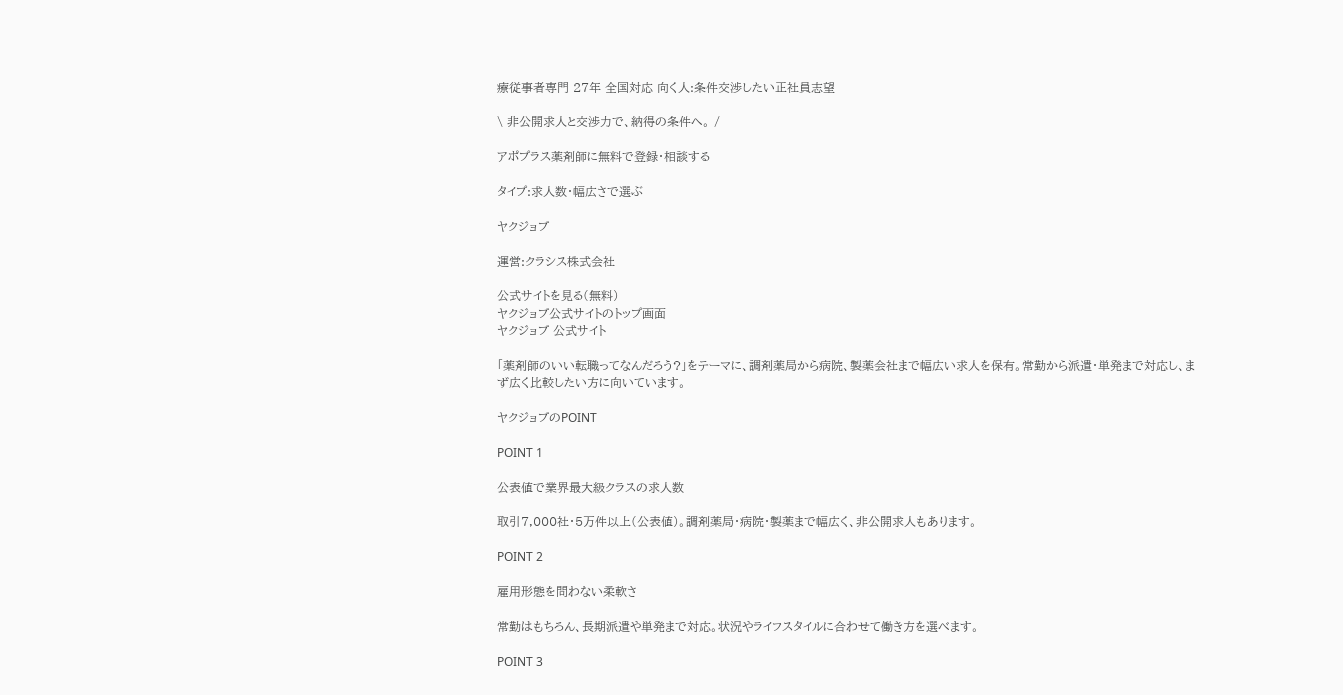療従事者専門 27年 全国対応 向く人:条件交渉したい正社員志望

\ 非公開求人と交渉力で、納得の条件へ。 /

アポプラス薬剤師に無料で登録・相談する

タイプ:求人数・幅広さで選ぶ

ヤクジョブ

運営:クラシス株式会社

公式サイトを見る(無料)
ヤクジョブ公式サイトのトップ画面
ヤクジョブ 公式サイト

「薬剤師のいい転職ってなんだろう?」をテーマに、調剤薬局から病院、製薬会社まで幅広い求人を保有。常勤から派遣・単発まで対応し、まず広く比較したい方に向いています。

ヤクジョブのPOINT

POINT 1

公表値で業界最大級クラスの求人数

取引7,000社・5万件以上(公表値)。調剤薬局・病院・製薬まで幅広く、非公開求人もあります。

POINT 2

雇用形態を問わない柔軟さ

常勤はもちろん、長期派遣や単発まで対応。状況やライフスタイルに合わせて働き方を選べます。

POINT 3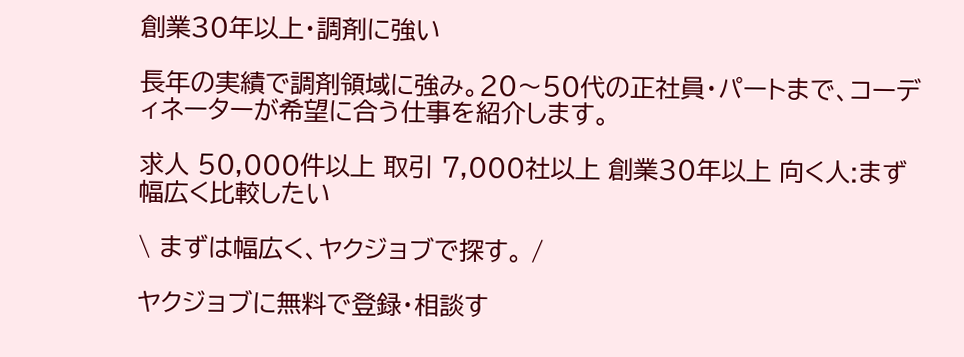創業30年以上・調剤に強い

長年の実績で調剤領域に強み。20〜50代の正社員・パートまで、コーディネーターが希望に合う仕事を紹介します。

求人 50,000件以上 取引 7,000社以上 創業30年以上 向く人:まず幅広く比較したい

\ まずは幅広く、ヤクジョブで探す。 /

ヤクジョブに無料で登録・相談す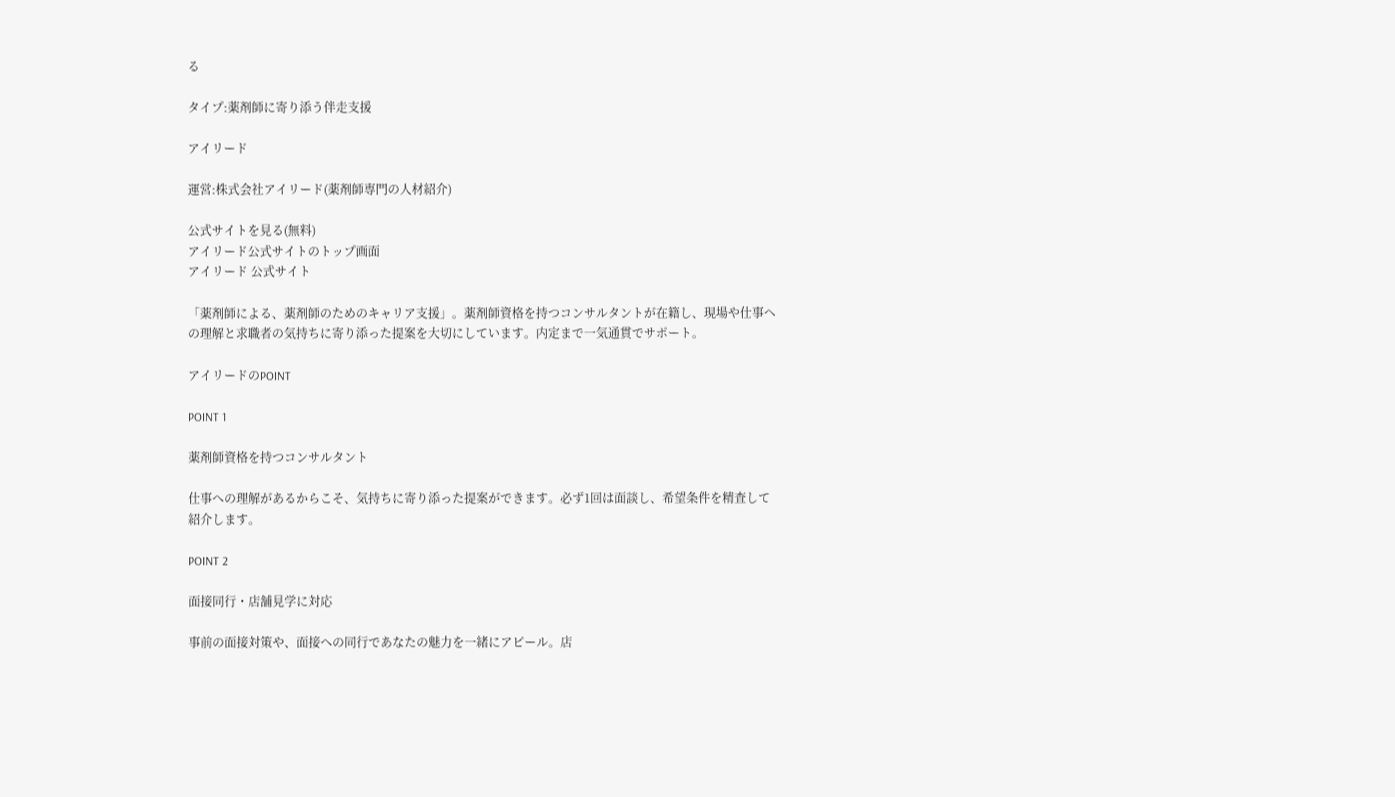る

タイプ:薬剤師に寄り添う伴走支援

アイリード

運営:株式会社アイリード(薬剤師専門の人材紹介)

公式サイトを見る(無料)
アイリード公式サイトのトップ画面
アイリード 公式サイト

「薬剤師による、薬剤師のためのキャリア支援」。薬剤師資格を持つコンサルタントが在籍し、現場や仕事への理解と求職者の気持ちに寄り添った提案を大切にしています。内定まで一気通貫でサポート。

アイリードのPOINT

POINT 1

薬剤師資格を持つコンサルタント

仕事への理解があるからこそ、気持ちに寄り添った提案ができます。必ず1回は面談し、希望条件を精査して紹介します。

POINT 2

面接同行・店舗見学に対応

事前の面接対策や、面接への同行であなたの魅力を一緒にアピール。店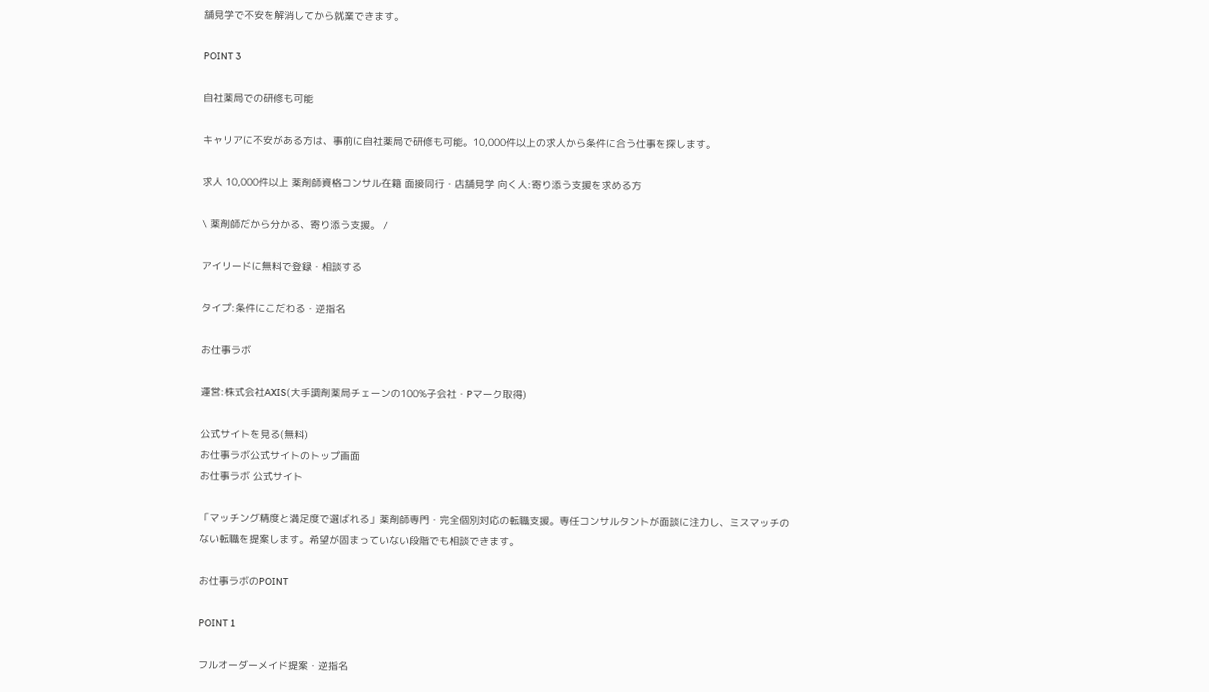舗見学で不安を解消してから就業できます。

POINT 3

自社薬局での研修も可能

キャリアに不安がある方は、事前に自社薬局で研修も可能。10,000件以上の求人から条件に合う仕事を探します。

求人 10,000件以上 薬剤師資格コンサル在籍 面接同行・店舗見学 向く人:寄り添う支援を求める方

\ 薬剤師だから分かる、寄り添う支援。 /

アイリードに無料で登録・相談する

タイプ:条件にこだわる・逆指名

お仕事ラボ

運営:株式会社AXIS(大手調剤薬局チェーンの100%子会社・Pマーク取得)

公式サイトを見る(無料)
お仕事ラボ公式サイトのトップ画面
お仕事ラボ 公式サイト

「マッチング精度と満足度で選ばれる」薬剤師専門・完全個別対応の転職支援。専任コンサルタントが面談に注力し、ミスマッチのない転職を提案します。希望が固まっていない段階でも相談できます。

お仕事ラボのPOINT

POINT 1

フルオーダーメイド提案・逆指名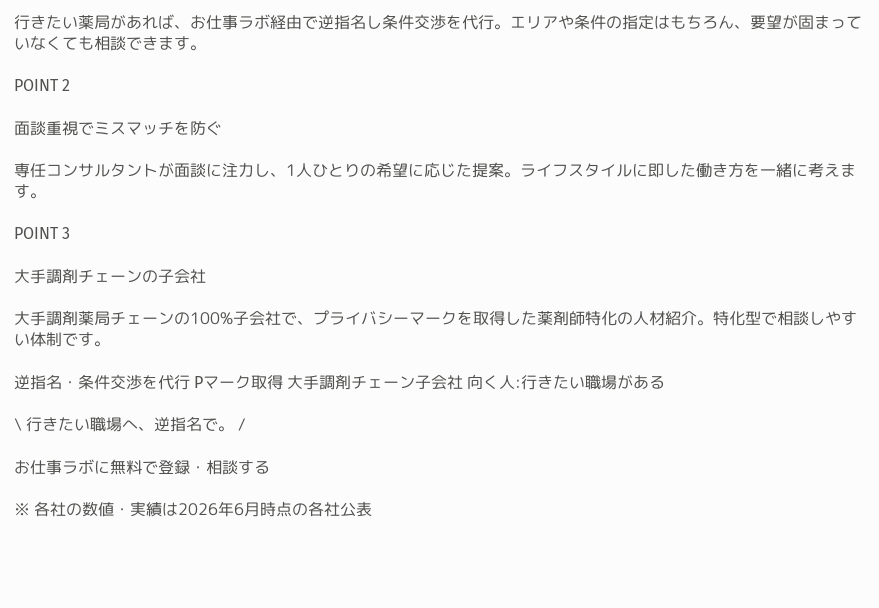行きたい薬局があれば、お仕事ラボ経由で逆指名し条件交渉を代行。エリアや条件の指定はもちろん、要望が固まっていなくても相談できます。

POINT 2

面談重視でミスマッチを防ぐ

専任コンサルタントが面談に注力し、1人ひとりの希望に応じた提案。ライフスタイルに即した働き方を一緒に考えます。

POINT 3

大手調剤チェーンの子会社

大手調剤薬局チェーンの100%子会社で、プライバシーマークを取得した薬剤師特化の人材紹介。特化型で相談しやすい体制です。

逆指名・条件交渉を代行 Pマーク取得 大手調剤チェーン子会社 向く人:行きたい職場がある

\ 行きたい職場へ、逆指名で。 /

お仕事ラボに無料で登録・相談する

※ 各社の数値・実績は2026年6月時点の各社公表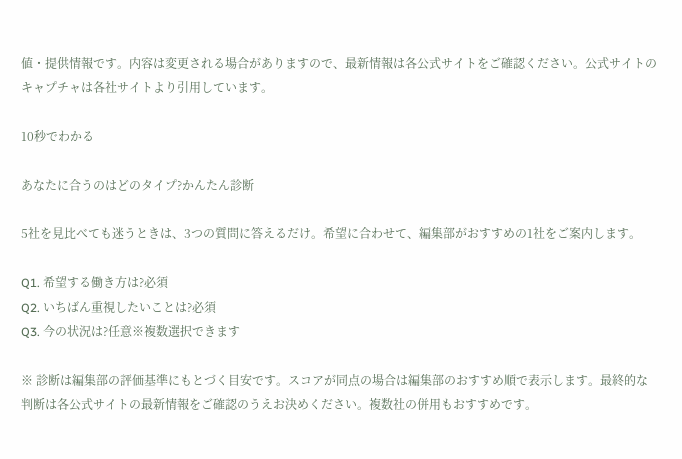値・提供情報です。内容は変更される場合がありますので、最新情報は各公式サイトをご確認ください。公式サイトのキャプチャは各社サイトより引用しています。

10秒でわかる

あなたに合うのはどのタイプ?かんたん診断

5社を見比べても迷うときは、3つの質問に答えるだけ。希望に合わせて、編集部がおすすめの1社をご案内します。

Q1. 希望する働き方は?必須
Q2. いちばん重視したいことは?必須
Q3. 今の状況は?任意※複数選択できます

※ 診断は編集部の評価基準にもとづく目安です。スコアが同点の場合は編集部のおすすめ順で表示します。最終的な判断は各公式サイトの最新情報をご確認のうえお決めください。複数社の併用もおすすめです。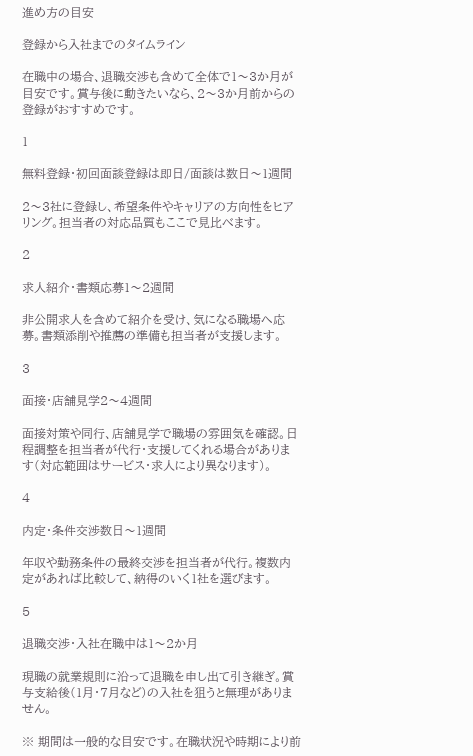進め方の目安

登録から入社までのタイムライン

在職中の場合、退職交渉も含めて全体で1〜3か月が目安です。賞与後に動きたいなら、2〜3か月前からの登録がおすすめです。

1

無料登録・初回面談登録は即日/面談は数日〜1週間

2〜3社に登録し、希望条件やキャリアの方向性をヒアリング。担当者の対応品質もここで見比べます。

2

求人紹介・書類応募1〜2週間

非公開求人を含めて紹介を受け、気になる職場へ応募。書類添削や推薦の準備も担当者が支援します。

3

面接・店舗見学2〜4週間

面接対策や同行、店舗見学で職場の雰囲気を確認。日程調整を担当者が代行・支援してくれる場合があります(対応範囲はサービス・求人により異なります)。

4

内定・条件交渉数日〜1週間

年収や勤務条件の最終交渉を担当者が代行。複数内定があれば比較して、納得のいく1社を選びます。

5

退職交渉・入社在職中は1〜2か月

現職の就業規則に沿って退職を申し出て引き継ぎ。賞与支給後(1月・7月など)の入社を狙うと無理がありません。

※ 期間は一般的な目安です。在職状況や時期により前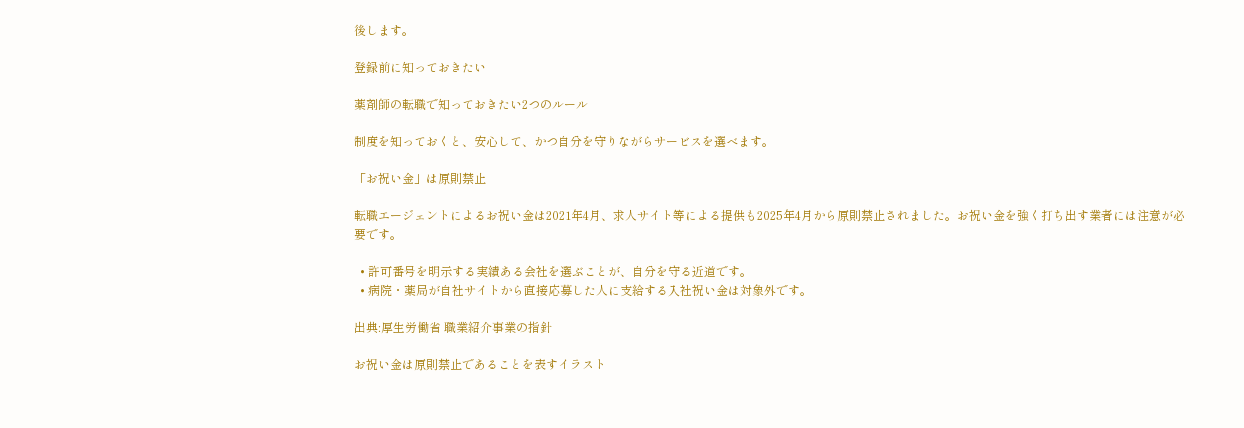後します。

登録前に知っておきたい

薬剤師の転職で知っておきたい2つのルール

制度を知っておくと、安心して、かつ自分を守りながらサービスを選べます。

「お祝い金」は原則禁止

転職エージェントによるお祝い金は2021年4月、求人サイト等による提供も2025年4月から原則禁止されました。お祝い金を強く打ち出す業者には注意が必要です。

  • 許可番号を明示する実績ある会社を選ぶことが、自分を守る近道です。
  • 病院・薬局が自社サイトから直接応募した人に支給する入社祝い金は対象外です。

出典:厚生労働省 職業紹介事業の指針

お祝い金は原則禁止であることを表すイラスト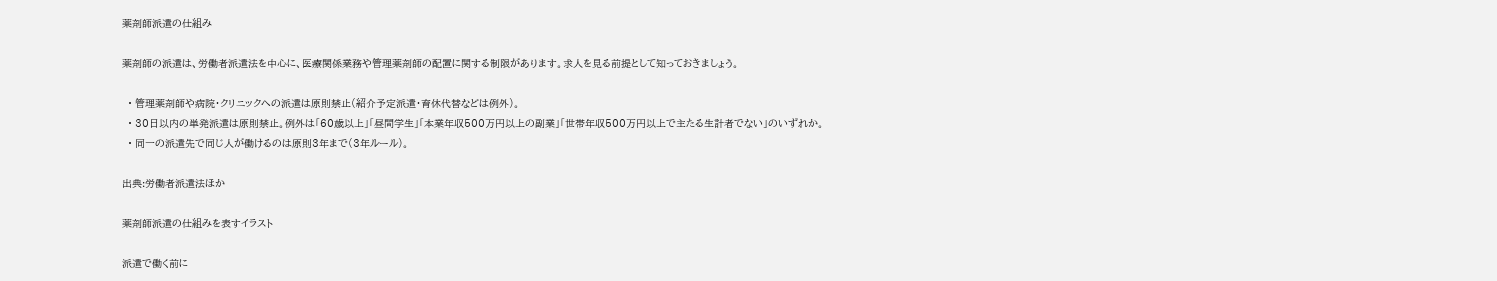薬剤師派遣の仕組み

薬剤師の派遣は、労働者派遣法を中心に、医療関係業務や管理薬剤師の配置に関する制限があります。求人を見る前提として知っておきましょう。

  • 管理薬剤師や病院・クリニックへの派遣は原則禁止(紹介予定派遣・育休代替などは例外)。
  • 30日以内の単発派遣は原則禁止。例外は「60歳以上」「昼間学生」「本業年収500万円以上の副業」「世帯年収500万円以上で主たる生計者でない」のいずれか。
  • 同一の派遣先で同じ人が働けるのは原則3年まで(3年ルール)。

出典:労働者派遣法ほか

薬剤師派遣の仕組みを表すイラスト

派遣で働く前に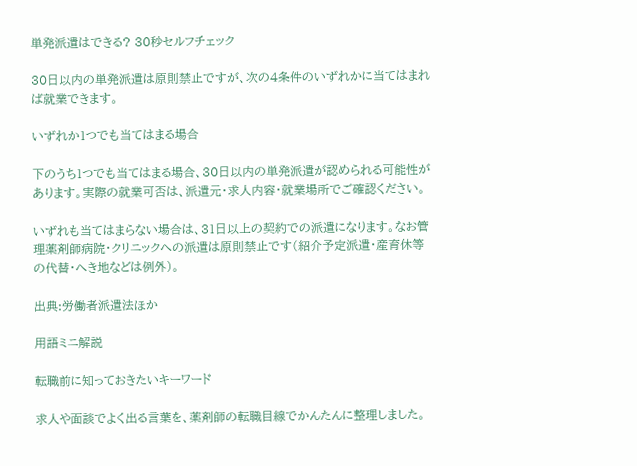単発派遣はできる? 30秒セルフチェック

30日以内の単発派遣は原則禁止ですが、次の4条件のいずれかに当てはまれば就業できます。

いずれか1つでも当てはまる場合

下のうち1つでも当てはまる場合、30日以内の単発派遣が認められる可能性があります。実際の就業可否は、派遣元・求人内容・就業場所でご確認ください。

いずれも当てはまらない場合は、31日以上の契約での派遣になります。なお管理薬剤師病院・クリニックへの派遣は原則禁止です(紹介予定派遣・産育休等の代替・へき地などは例外)。

出典:労働者派遣法ほか

用語ミニ解説

転職前に知っておきたいキーワード

求人や面談でよく出る言葉を、薬剤師の転職目線でかんたんに整理しました。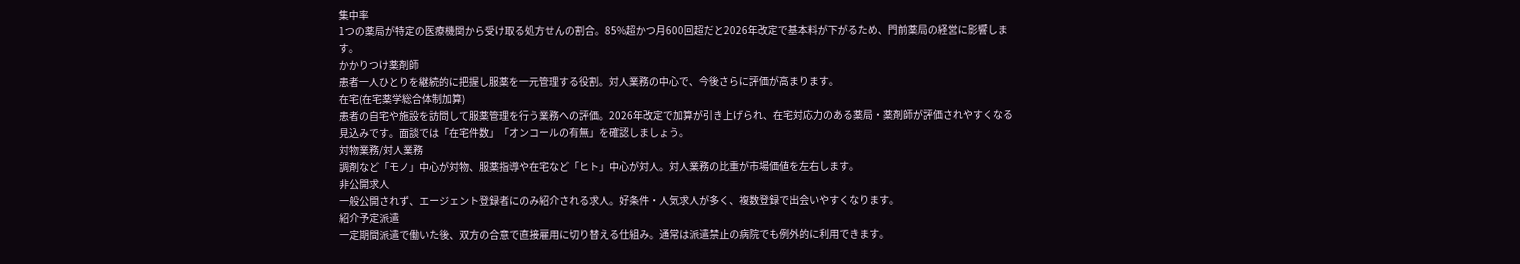集中率
1つの薬局が特定の医療機関から受け取る処方せんの割合。85%超かつ月600回超だと2026年改定で基本料が下がるため、門前薬局の経営に影響します。
かかりつけ薬剤師
患者一人ひとりを継続的に把握し服薬を一元管理する役割。対人業務の中心で、今後さらに評価が高まります。
在宅(在宅薬学総合体制加算)
患者の自宅や施設を訪問して服薬管理を行う業務への評価。2026年改定で加算が引き上げられ、在宅対応力のある薬局・薬剤師が評価されやすくなる見込みです。面談では「在宅件数」「オンコールの有無」を確認しましょう。
対物業務/対人業務
調剤など「モノ」中心が対物、服薬指導や在宅など「ヒト」中心が対人。対人業務の比重が市場価値を左右します。
非公開求人
一般公開されず、エージェント登録者にのみ紹介される求人。好条件・人気求人が多く、複数登録で出会いやすくなります。
紹介予定派遣
一定期間派遣で働いた後、双方の合意で直接雇用に切り替える仕組み。通常は派遣禁止の病院でも例外的に利用できます。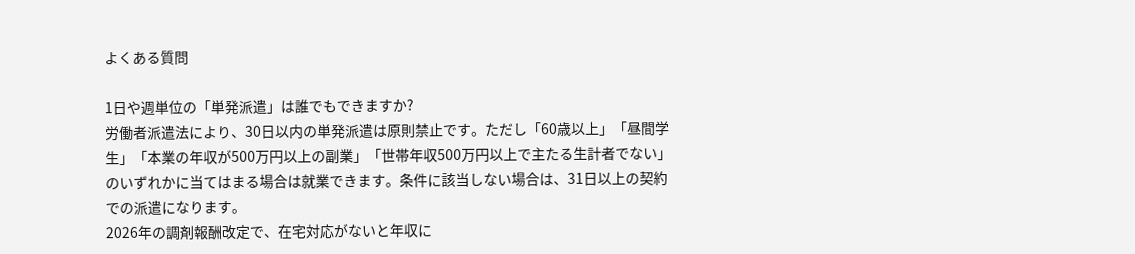よくある質問

1日や週単位の「単発派遣」は誰でもできますか?
労働者派遣法により、30日以内の単発派遣は原則禁止です。ただし「60歳以上」「昼間学生」「本業の年収が500万円以上の副業」「世帯年収500万円以上で主たる生計者でない」のいずれかに当てはまる場合は就業できます。条件に該当しない場合は、31日以上の契約での派遣になります。
2026年の調剤報酬改定で、在宅対応がないと年収に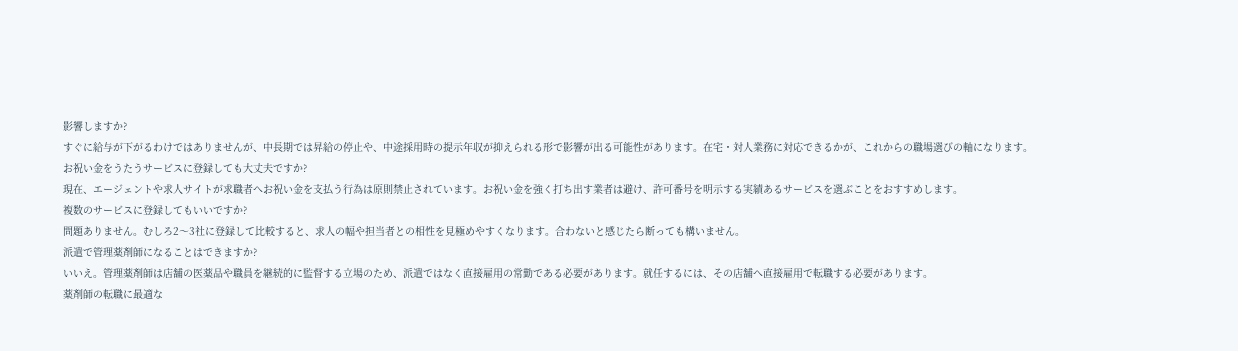影響しますか?
すぐに給与が下がるわけではありませんが、中長期では昇給の停止や、中途採用時の提示年収が抑えられる形で影響が出る可能性があります。在宅・対人業務に対応できるかが、これからの職場選びの軸になります。
お祝い金をうたうサービスに登録しても大丈夫ですか?
現在、エージェントや求人サイトが求職者へお祝い金を支払う行為は原則禁止されています。お祝い金を強く打ち出す業者は避け、許可番号を明示する実績あるサービスを選ぶことをおすすめします。
複数のサービスに登録してもいいですか?
問題ありません。むしろ2〜3社に登録して比較すると、求人の幅や担当者との相性を見極めやすくなります。合わないと感じたら断っても構いません。
派遣で管理薬剤師になることはできますか?
いいえ。管理薬剤師は店舗の医薬品や職員を継続的に監督する立場のため、派遣ではなく直接雇用の常勤である必要があります。就任するには、その店舗へ直接雇用で転職する必要があります。
薬剤師の転職に最適な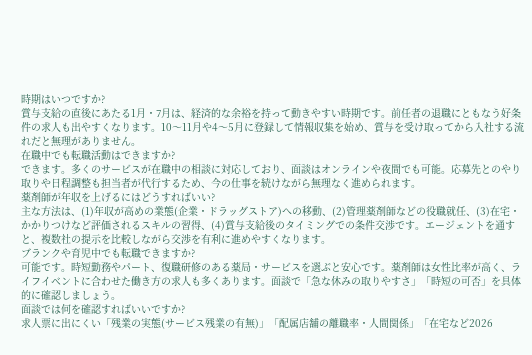時期はいつですか?
賞与支給の直後にあたる1月・7月は、経済的な余裕を持って動きやすい時期です。前任者の退職にともなう好条件の求人も出やすくなります。10〜11月や4〜5月に登録して情報収集を始め、賞与を受け取ってから入社する流れだと無理がありません。
在職中でも転職活動はできますか?
できます。多くのサービスが在職中の相談に対応しており、面談はオンラインや夜間でも可能。応募先とのやり取りや日程調整も担当者が代行するため、今の仕事を続けながら無理なく進められます。
薬剤師が年収を上げるにはどうすればいい?
主な方法は、(1)年収が高めの業態(企業・ドラッグストア)への移動、(2)管理薬剤師などの役職就任、(3)在宅・かかりつけなど評価されるスキルの習得、(4)賞与支給後のタイミングでの条件交渉です。エージェントを通すと、複数社の提示を比較しながら交渉を有利に進めやすくなります。
ブランクや育児中でも転職できますか?
可能です。時短勤務やパート、復職研修のある薬局・サービスを選ぶと安心です。薬剤師は女性比率が高く、ライフイベントに合わせた働き方の求人も多くあります。面談で「急な休みの取りやすさ」「時短の可否」を具体的に確認しましょう。
面談では何を確認すればいいですか?
求人票に出にくい「残業の実態(サービス残業の有無)」「配属店舗の離職率・人間関係」「在宅など2026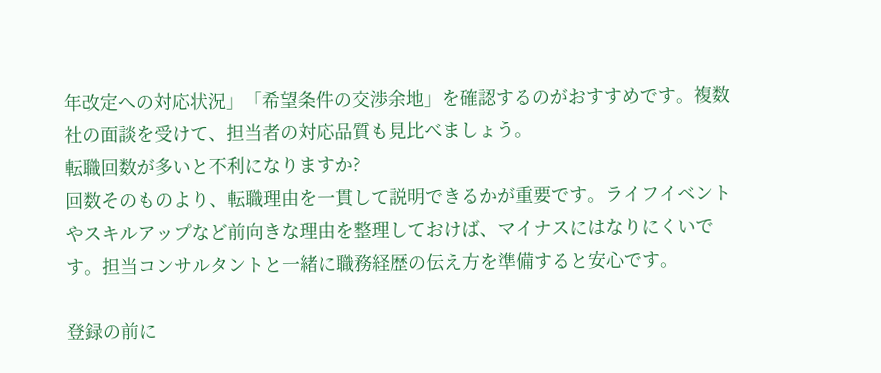年改定への対応状況」「希望条件の交渉余地」を確認するのがおすすめです。複数社の面談を受けて、担当者の対応品質も見比べましょう。
転職回数が多いと不利になりますか?
回数そのものより、転職理由を一貫して説明できるかが重要です。ライフイベントやスキルアップなど前向きな理由を整理しておけば、マイナスにはなりにくいです。担当コンサルタントと一緒に職務経歴の伝え方を準備すると安心です。

登録の前に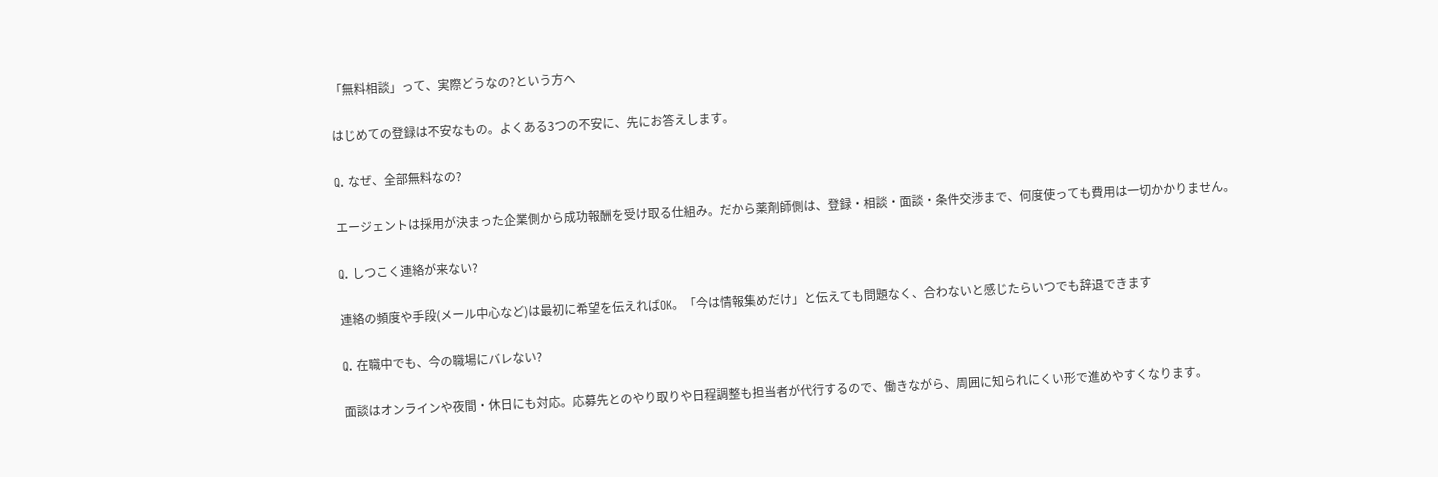「無料相談」って、実際どうなの?という方へ

はじめての登録は不安なもの。よくある3つの不安に、先にお答えします。

Q. なぜ、全部無料なの?

エージェントは採用が決まった企業側から成功報酬を受け取る仕組み。だから薬剤師側は、登録・相談・面談・条件交渉まで、何度使っても費用は一切かかりません。

Q. しつこく連絡が来ない?

連絡の頻度や手段(メール中心など)は最初に希望を伝えればOK。「今は情報集めだけ」と伝えても問題なく、合わないと感じたらいつでも辞退できます

Q. 在職中でも、今の職場にバレない?

面談はオンラインや夜間・休日にも対応。応募先とのやり取りや日程調整も担当者が代行するので、働きながら、周囲に知られにくい形で進めやすくなります。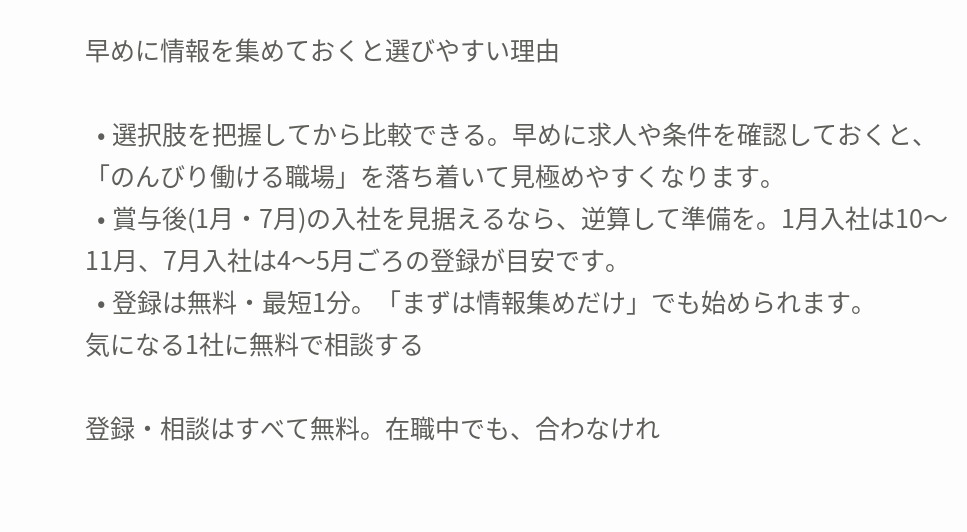早めに情報を集めておくと選びやすい理由

  • 選択肢を把握してから比較できる。早めに求人や条件を確認しておくと、「のんびり働ける職場」を落ち着いて見極めやすくなります。
  • 賞与後(1月・7月)の入社を見据えるなら、逆算して準備を。1月入社は10〜11月、7月入社は4〜5月ごろの登録が目安です。
  • 登録は無料・最短1分。「まずは情報集めだけ」でも始められます。
気になる1社に無料で相談する

登録・相談はすべて無料。在職中でも、合わなけれ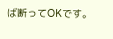ば断ってOKです。